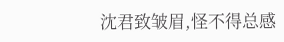沈君致皱眉,怪不得总感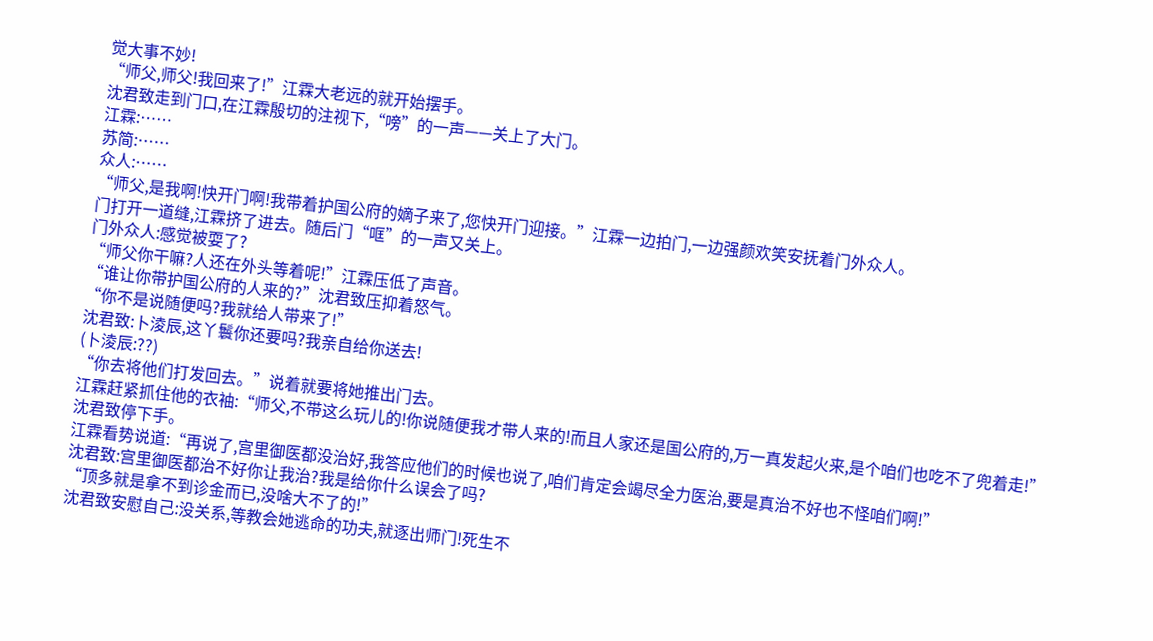觉大事不妙!
“师父,师父!我回来了!”江霖大老远的就开始摆手。
沈君致走到门口,在江霖殷切的注视下,“嗙”的一声——关上了大门。
江霖:……
苏简:……
众人:……
“师父,是我啊!快开门啊!我带着护国公府的嫡子来了,您快开门迎接。”江霖一边拍门,一边强颜欢笑安抚着门外众人。
门打开一道缝,江霖挤了进去。随后门“哐”的一声又关上。
门外众人:感觉被耍了?
“师父你干嘛?人还在外头等着呢!”江霖压低了声音。
“谁让你带护国公府的人来的?”沈君致压抑着怒气。
“你不是说随便吗?我就给人带来了!”
沈君致:卜淩辰,这丫鬟你还要吗?我亲自给你送去!
(卜淩辰:??)
“你去将他们打发回去。”说着就要将她推出门去。
江霖赶紧抓住他的衣袖:“师父,不带这么玩儿的!你说随便我才带人来的!而且人家还是国公府的,万一真发起火来,是个咱们也吃不了兜着走!”
沈君致停下手。
江霖看势说道:“再说了,宫里御医都没治好,我答应他们的时候也说了,咱们肯定会竭尽全力医治,要是真治不好也不怪咱们啊!”
沈君致:宫里御医都治不好你让我治?我是给你什么误会了吗?
“顶多就是拿不到诊金而已,没啥大不了的!”
沈君致安慰自己:没关系,等教会她逃命的功夫,就逐出师门!死生不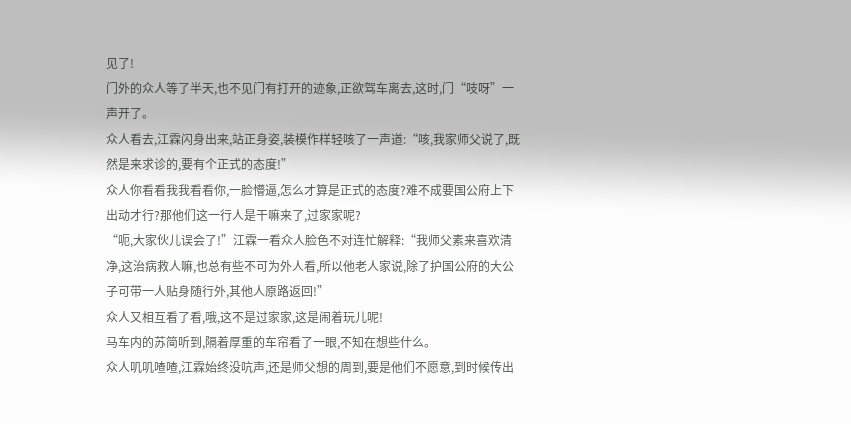见了!
门外的众人等了半天,也不见门有打开的迹象,正欲驾车离去,这时,门“吱呀”一声开了。
众人看去,江霖闪身出来,站正身姿,装模作样轻咳了一声道:“咳,我家师父说了,既然是来求诊的,要有个正式的态度!”
众人你看看我我看看你,一脸懵逼,怎么才算是正式的态度?难不成要国公府上下出动才行?那他们这一行人是干嘛来了,过家家呢?
“呃,大家伙儿误会了!”江霖一看众人脸色不对连忙解释:“我师父素来喜欢清净,这治病救人嘛,也总有些不可为外人看,所以他老人家说,除了护国公府的大公子可带一人贴身随行外,其他人原路返回!”
众人又相互看了看,哦,这不是过家家,这是闹着玩儿呢!
马车内的苏简听到,隔着厚重的车帘看了一眼,不知在想些什么。
众人叽叽喳喳,江霖始终没吭声,还是师父想的周到,要是他们不愿意,到时候传出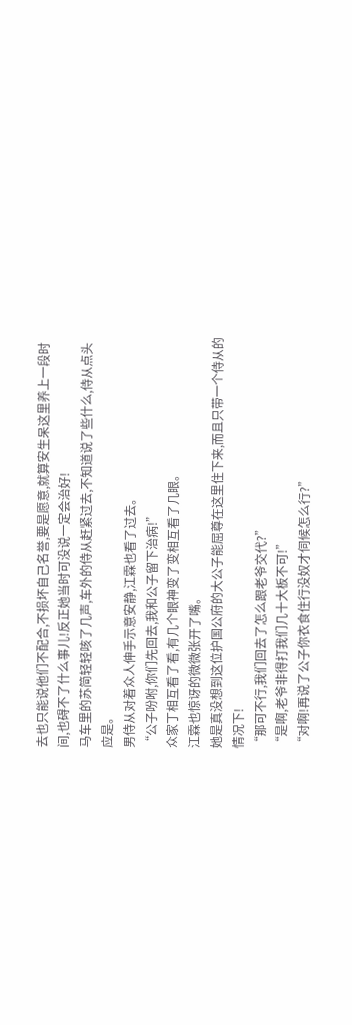去也只能说他们不配合,不损坏自己名誉,要是愿意,就算安生呆这里养上一段时间,也碍不了什么事儿!反正她当时可没说一定会治好!
马车里的苏简轻轻咳了几声,车外的侍从赶紧过去,不知道说了些什么,侍从点头应是。
男侍从对着众人伸手示意安静,江霖也看了过去。
“公子吩咐,你们先回去,我和公子留下治病!”
众家丁相互看了看,有几个眼神变了变相互看了几眼。
江霖也惊讶的微微张开了嘴。
她是真没想到这位护国公府的大公子能屈尊在这里住下来,而且只带一个侍从的情况下!
“那可不行,我们回去了怎么跟老爷交代?”
“是啊,老爷非得打我们几十大板不可!”
“对啊!再说了公子你衣食住行没奴才伺候怎么行?”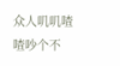众人叽叽喳喳吵个不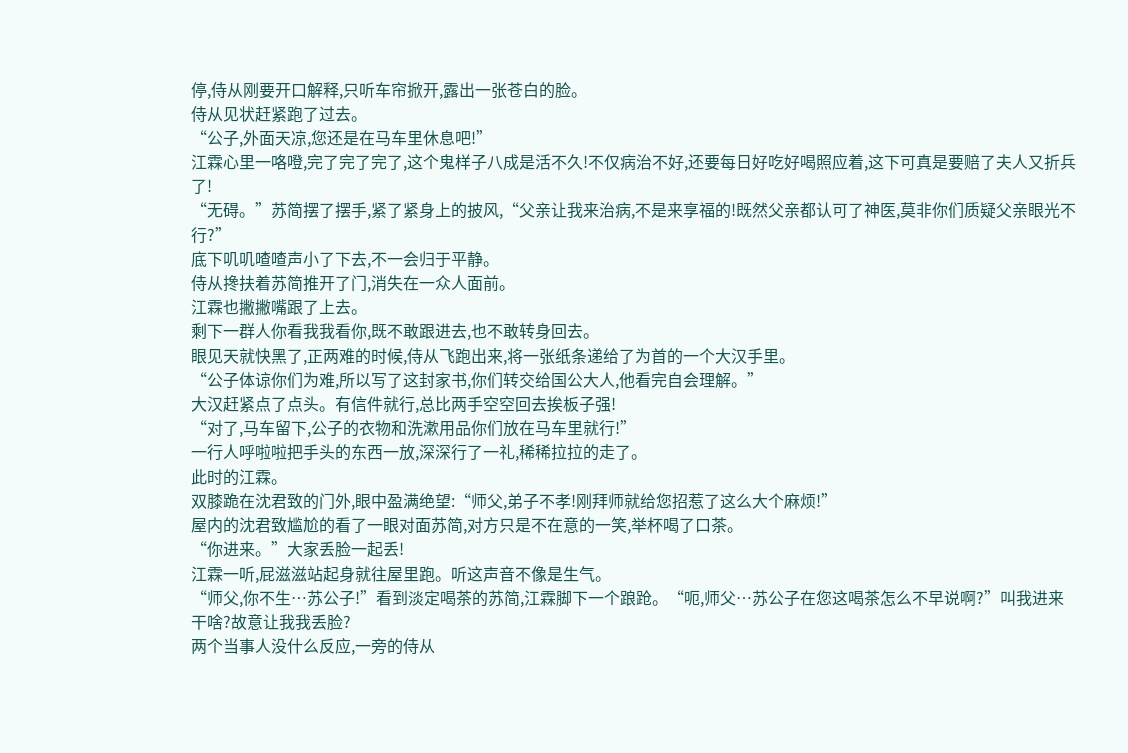停,侍从刚要开口解释,只听车帘掀开,露出一张苍白的脸。
侍从见状赶紧跑了过去。
“公子,外面天凉,您还是在马车里休息吧!”
江霖心里一咯噔,完了完了完了,这个鬼样子八成是活不久!不仅病治不好,还要每日好吃好喝照应着,这下可真是要赔了夫人又折兵了!
“无碍。”苏简摆了摆手,紧了紧身上的披风,“父亲让我来治病,不是来享福的!既然父亲都认可了神医,莫非你们质疑父亲眼光不行?”
底下叽叽喳喳声小了下去,不一会归于平静。
侍从搀扶着苏简推开了门,消失在一众人面前。
江霖也撇撇嘴跟了上去。
剩下一群人你看我我看你,既不敢跟进去,也不敢转身回去。
眼见天就快黑了,正两难的时候,侍从飞跑出来,将一张纸条递给了为首的一个大汉手里。
“公子体谅你们为难,所以写了这封家书,你们转交给国公大人,他看完自会理解。”
大汉赶紧点了点头。有信件就行,总比两手空空回去挨板子强!
“对了,马车留下,公子的衣物和洗漱用品你们放在马车里就行!”
一行人呼啦啦把手头的东西一放,深深行了一礼,稀稀拉拉的走了。
此时的江霖。
双膝跪在沈君致的门外,眼中盈满绝望:“师父,弟子不孝!刚拜师就给您招惹了这么大个麻烦!”
屋内的沈君致尴尬的看了一眼对面苏简,对方只是不在意的一笑,举杯喝了口茶。
“你进来。”大家丢脸一起丢!
江霖一听,屁滋滋站起身就往屋里跑。听这声音不像是生气。
“师父,你不生…苏公子!”看到淡定喝茶的苏简,江霖脚下一个踉跄。“呃,师父…苏公子在您这喝茶怎么不早说啊?”叫我进来干啥?故意让我我丢脸?
两个当事人没什么反应,一旁的侍从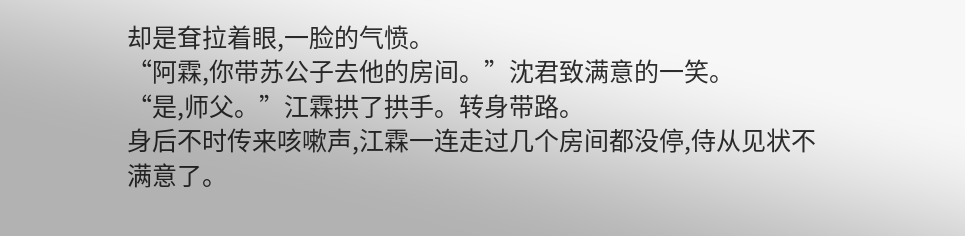却是耷拉着眼,一脸的气愤。
“阿霖,你带苏公子去他的房间。”沈君致满意的一笑。
“是,师父。”江霖拱了拱手。转身带路。
身后不时传来咳嗽声,江霖一连走过几个房间都没停,侍从见状不满意了。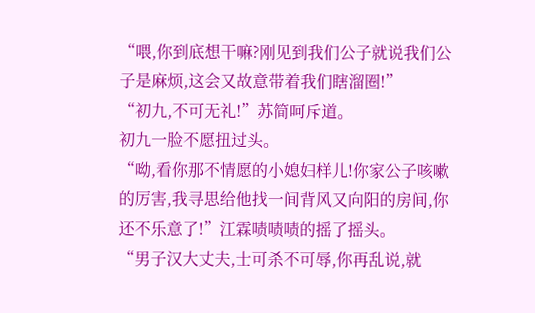“喂,你到底想干嘛?刚见到我们公子就说我们公子是麻烦,这会又故意带着我们瞎溜圈!”
“初九,不可无礼!”苏简呵斥道。
初九一脸不愿扭过头。
“呦,看你那不情愿的小媳妇样儿!你家公子咳嗽的厉害,我寻思给他找一间背风又向阳的房间,你还不乐意了!”江霖啧啧啧的摇了摇头。
“男子汉大丈夫,士可杀不可辱,你再乱说,就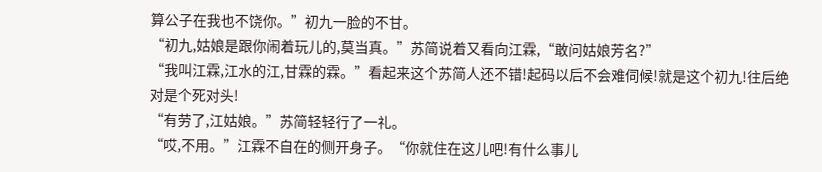算公子在我也不饶你。”初九一脸的不甘。
“初九,姑娘是跟你闹着玩儿的,莫当真。”苏简说着又看向江霖,“敢问姑娘芳名?”
“我叫江霖,江水的江,甘霖的霖。”看起来这个苏简人还不错!起码以后不会难伺候!就是这个初九!往后绝对是个死对头!
“有劳了,江姑娘。”苏简轻轻行了一礼。
“哎,不用。”江霖不自在的侧开身子。“你就住在这儿吧!有什么事儿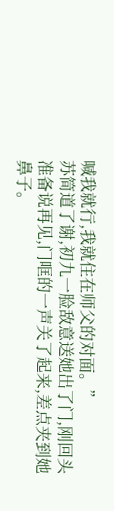喊我就行,我就住在师父的对面。”
苏简道了谢,初九一脸敌意送她出了门,刚回头准备说再见,门哐的一声关了起来,差点夹到她鼻子。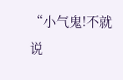“小气鬼!不就说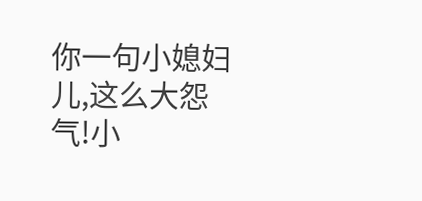你一句小媳妇儿,这么大怨气!小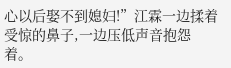心以后娶不到媳妇!”江霖一边揉着受惊的鼻子,一边压低声音抱怨着。